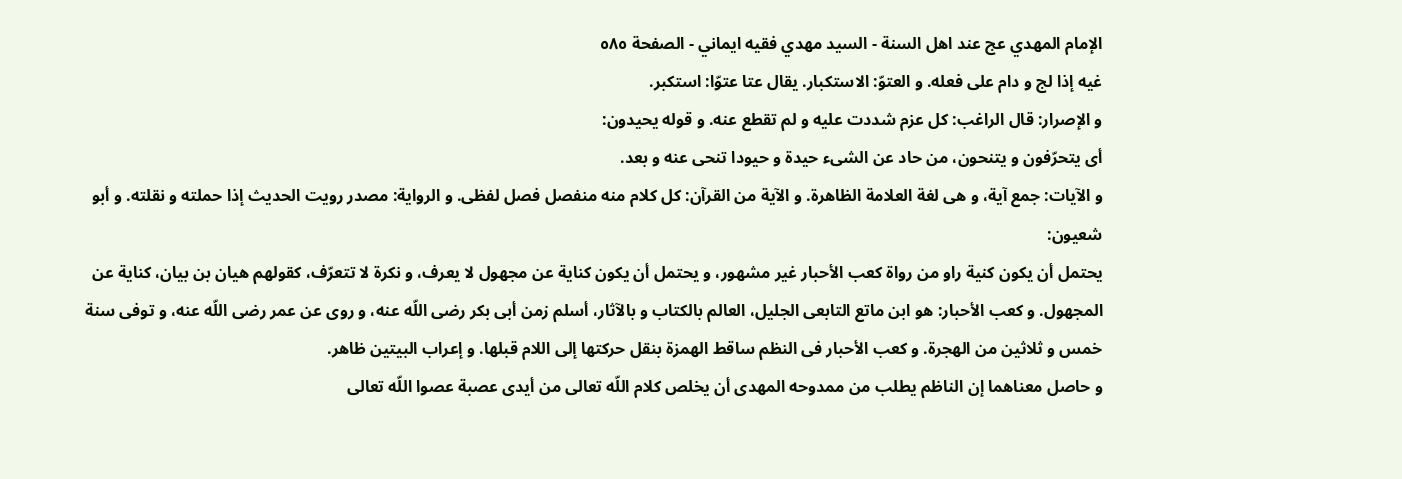الإمام المهدي عج عند اهل السنة - السيد مهدي فقيه ايماني - الصفحة ٥٨٥
غيه إذا لج و دام على فعله. و العتوّ: الاستكبار. يقال عتا عتوّا: استكبر.
و الإصرار: قال الراغب: كل عزم شددت عليه و لم تقطع عنه. و قوله يحيدون:
أى يتحرّفون و يتنحون، من حاد عن الشىء حيدة و حيودا تنحى عنه و بعد.
و الآيات: جمع آية، و هى لغة العلامة الظاهرة. و الآية من القرآن: كل كلام منه منفصل فصل لفظى. و الرواية: مصدر رويت الحديث إذا حملته و نقلته. و أبو شعيون:
يحتمل أن يكون كنية راو من رواة كعب الأحبار غير مشهور، و يحتمل أن يكون كناية عن مجهول لا يعرف، و نكرة لا تتعرّف، كقولهم هيان بن بيان، كناية عن المجهول. و كعب الأحبار: هو ابن ماتع التابعى الجليل، العالم بالكتاب و بالآثار، أسلم زمن أبى بكر رضى اللّه عنه، و روى عن عمر رضى اللّه عنه، و توفى سنة خمس و ثلاثين من الهجرة. و كعب الأحبار فى النظم ساقط الهمزة بنقل حركتها إلى اللام قبلها. و إعراب البيتين ظاهر.
و حاصل معناهما إن الناظم يطلب من ممدوحه المهدى أن يخلص كلام اللّه تعالى من أيدى عصبة عصوا اللّه تعالى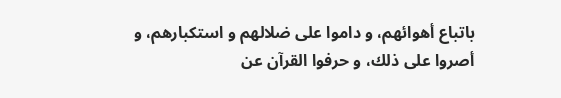باتباع أهوائهم، و داموا على ضلالهم و استكبارهم، و أصروا على ذلك، و حرفوا القرآن عن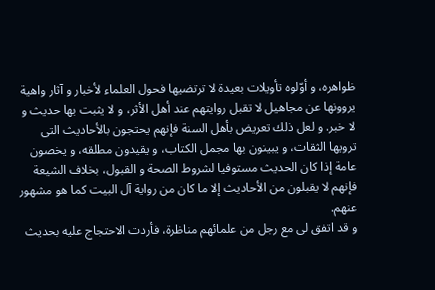ظواهره، و أوّلوه تأويلات بعيدة لا ترتضيها فحول العلماء لأخبار و آثار واهية يروونها عن مجاهيل لا تقبل روايتهم عند أهل الأثر، و لا يثبت بها حديث و لا خبر. و لعل ذلك تعريض بأهل السنة فإنهم يحتجون بالأحاديث التى ترويها الثقات، و يبينون بها مجمل الكتاب، و يقيدون مطلقه، و يخصون عامة إذا كان الحديث مستوفيا لشروط الصحة و القبول، بخلاف الشيعة فإنهم لا يقبلون من الأحاديث إلا ما كان من رواية آل البيت كما هو مشهور عنهم.
و قد اتفق لى مع رجل من علمائهم مناظرة، فأردت الاحتجاج عليه بحديث